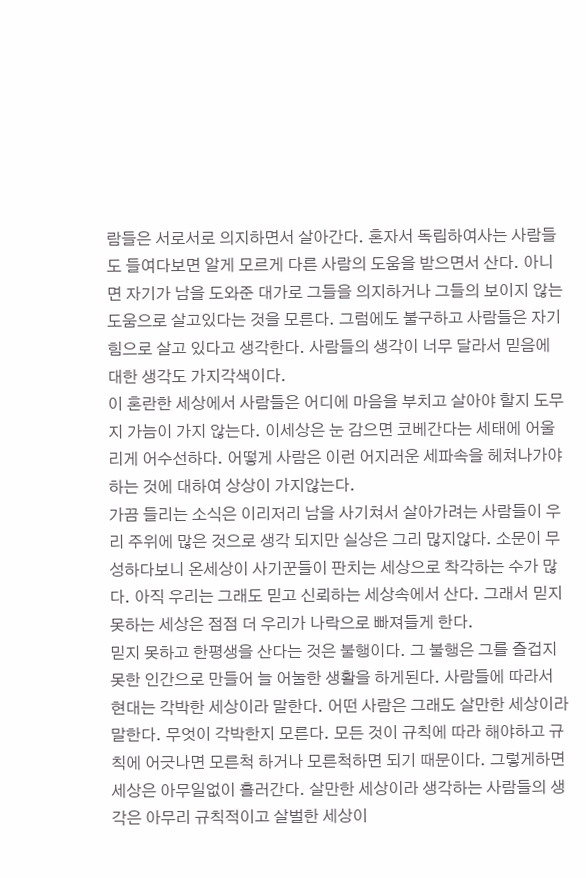람들은 서로서로 의지하면서 살아간다. 혼자서 독립하여사는 사람들도 들여다보면 알게 모르게 다른 사람의 도움을 받으면서 산다. 아니면 자기가 남을 도와준 대가로 그들을 의지하거나 그들의 보이지 않는 도움으로 살고있다는 것을 모른다. 그럼에도 불구하고 사람들은 자기 힘으로 살고 있다고 생각한다. 사람들의 생각이 너무 달라서 믿음에 대한 생각도 가지각색이다.
이 혼란한 세상에서 사람들은 어디에 마음을 부치고 살아야 할지 도무지 가늠이 가지 않는다. 이세상은 눈 감으면 코베간다는 세태에 어울리게 어수선하다. 어떻게 사람은 이런 어지러운 세파속을 헤쳐나가야 하는 것에 대하여 상상이 가지않는다.
가끔 들리는 소식은 이리저리 남을 사기쳐서 살아가려는 사람들이 우리 주위에 많은 것으로 생각 되지만 실상은 그리 많지않다. 소문이 무성하다보니 온세상이 사기꾼들이 판치는 세상으로 착각하는 수가 많다. 아직 우리는 그래도 믿고 신뢰하는 세상속에서 산다. 그래서 믿지 못하는 세상은 점점 더 우리가 나락으로 빠져들게 한다.
믿지 못하고 한평생을 산다는 것은 불행이다. 그 불행은 그를 즐겁지 못한 인간으로 만들어 늘 어눌한 생활을 하게된다. 사람들에 따라서 현대는 각박한 세상이라 말한다. 어떤 사람은 그래도 살만한 세상이라 말한다. 무엇이 각박한지 모른다. 모든 것이 규칙에 따라 해야하고 규칙에 어긋나면 모른척 하거나 모른척하면 되기 때문이다. 그렇게하면 세상은 아무일없이 흘러간다. 살만한 세상이라 생각하는 사람들의 생각은 아무리 규칙적이고 살벌한 세상이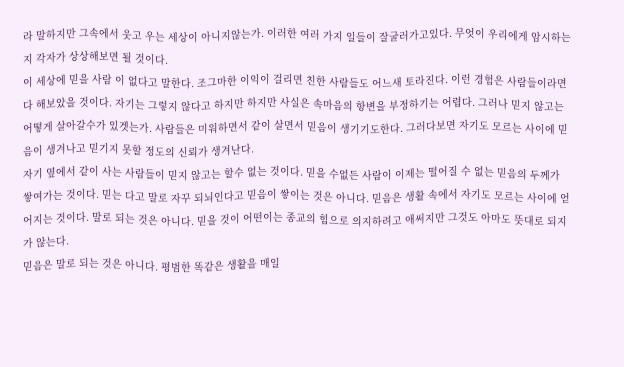라 말하지만 그속에서 웃고 우는 세상이 아니지않는가. 이러한 여러 가지 일들이 잘굴러가고있다. 무엇이 우리에게 암시하는지 각자가 상상해보면 될 것이다.
이 세상에 믿을 사람 이 없다고 말한다. 조그마한 이익이 걸리면 친한 사람들도 어느새 토라진다. 이런 경험은 사람들이라면 다 해보았을 것이다. 자기는 그렇지 않다고 하지만 하지만 사실은 속마음의 항변을 부정하기는 어렵다. 그러나 믿지 않고는 어떻게 살아갈수가 있겟는가. 사람들은 미워하면서 같이 살면서 믿음이 생기기도한다. 그러다보면 자기도 모르는 사이에 믿음이 생겨나고 믿기지 못할 정도의 신뢰가 생겨난다.
자기 옆에서 같이 사는 사람들이 믿지 않고는 할수 없는 것이다. 믿을 수없든 사람이 이제는 떨어질 수 없는 믿음의 두께가 쌓여가는 것이다. 믿는 다고 말로 자꾸 되뇌인다고 믿음이 쌓이는 것은 아니다. 믿음은 생활 속에서 자기도 모르는 사이에 얻어지는 것이다. 말로 되는 것은 아니다. 믿을 것이 어떤이는 종교의 힘으로 의지하려고 애써지만 그것도 아마도 뜻대로 되지가 않는다.
믿음은 말로 되는 것은 아니다. 평범한 똑같은 생활을 매일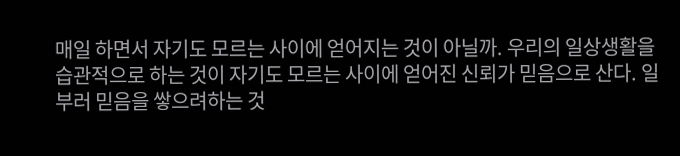매일 하면서 자기도 모르는 사이에 얻어지는 것이 아닐까. 우리의 일상생활을 습관적으로 하는 것이 자기도 모르는 사이에 얻어진 신뢰가 믿음으로 산다. 일부러 믿음을 쌓으려하는 것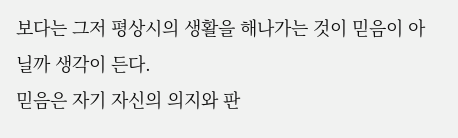보다는 그저 평상시의 생활을 해나가는 것이 믿음이 아닐까 생각이 든다.
믿음은 자기 자신의 의지와 판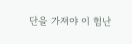단을 가져야 이 험난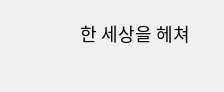한 세상을 헤쳐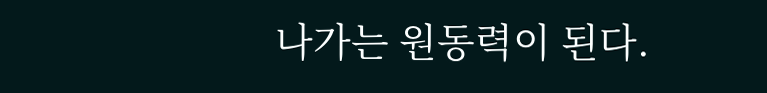나가는 원동력이 된다.